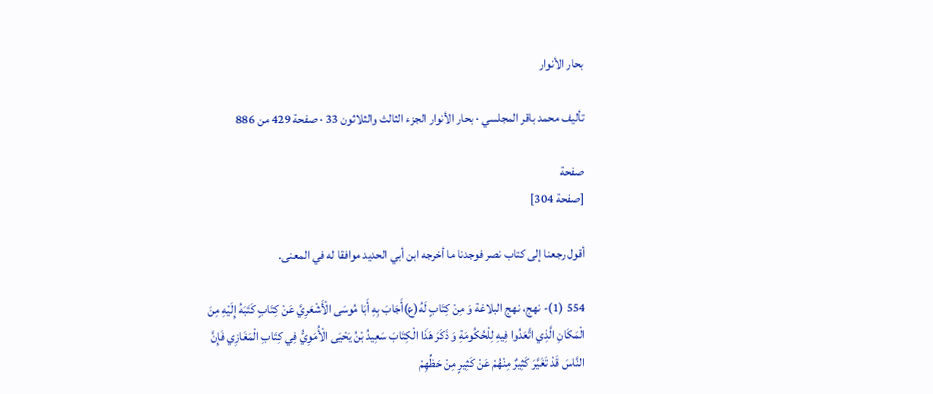بحار الأنوار

تأليف محمد باقر المجلسي · بحار الأنوار الجزء الثالث والثلاثون 33 · صفحة 429 من 886

صفحة
[صفحة 304]

أقول رجعنا إلى كتاب نصر فوجدنا ما أخرجه ابن أبي الحديد موافقا له في المعنى.

554 (1)- نهج، نهج البلاغة وَ مِنْ كِتَابٍ لَهُ(ع)أَجَابَ بِهِ أَبَا مُوسَى الْأَشْعَرِيَّ عَنْ كِتَابٍ كَتَبَهُ إِلَيْهِ مِنَ الْمَكَانِ الَّذِي اتَّعَدُوا فِيهِ لِلْحُكُومَةِ وَ ذَكَرَ هَذَا الْكِتَابَ سَعِيدُ بْنُ يَحْيَى الْأُمَوِيُّ فِي كِتَابِ الْمَغَازِي فَإِنَّ النَّاسَ قَدْ تَغَيَّرَ كَثِيرٌ مِنْهُمْ عَنْ كَثِيرٍ مِنْ حَظِّهِمْ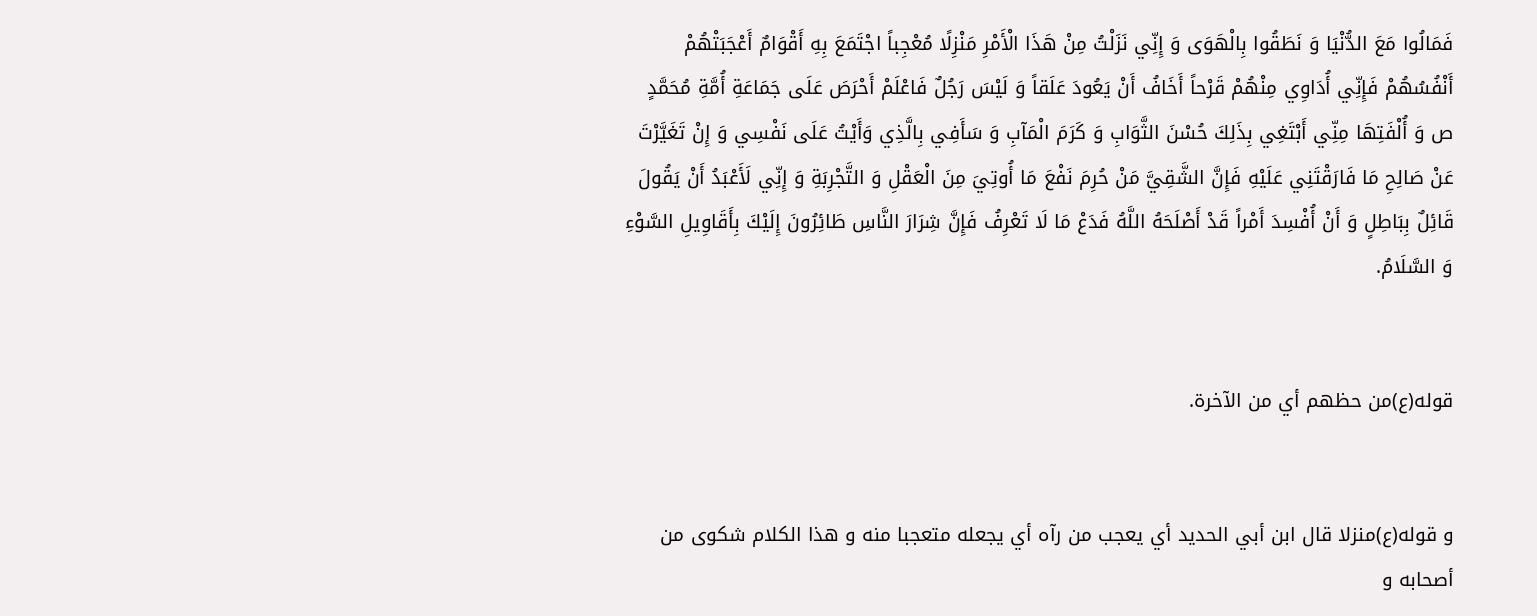فَمَالُوا مَعَ الدُّنْيَا وَ نَطَقُوا بِالْهَوَى وَ إِنِّي نَزَلْتُ مِنْ هَذَا الْأَمْرِ مَنْزِلًا مُعْجِباً اجْتَمَعَ بِهِ أَقْوَامٌ أَعْجَبَتْهُمْ أَنْفُسُهُمْ فَإِنِّي أُدَاوِي مِنْهُمْ قَرْحاً أَخَافُ أَنْ يَعُودَ عَلَقاً وَ لَيْسَ رَجُلٌ فَاعْلَمْ أَحْرَصَ عَلَى جَمَاعَةِ أُمَّةِ مُحَمَّدٍ ص وَ أُلْفَتِهَا مِنِّي أَبْتَغِي بِذَلِكَ حُسْنَ الثَّوَابِ وَ كَرَمَ الْمَآبِ وَ سَأَفِي بِالَّذِي وَأَيْتُ عَلَى نَفْسِي وَ إِنْ تَغَيَّرْتَ عَنْ صَالِحِ مَا فَارَقْتَنِي عَلَيْهِ فَإِنَّ الشَّقِيَّ مَنْ حُرِمَ نَفْعَ مَا أُوتِيَ مِنَ الْعَقْلِ وَ التَّجْرِبَةِ وَ إِنِّي لَأَعْبَدُ أَنْ يَقُولَ قَائِلٌ بِبَاطِلٍ وَ أَنْ أُفْسِدَ أَمْراً قَدْ أَصْلَحَهُ اللَّهُ فَدَعْ مَا لَا تَعْرِفُ فَإِنَّ شِرَارَ النَّاسِ طَائِرُونَ إِلَيْكَ بِأَقَاوِيلِ السَّوْءِ وَ السَّلَامُ.


قوله(ع)من حظهم أي من الآخرة.


و قوله(ع)منزلا قال ابن أبي الحديد أي يعجب من رآه أي يجعله متعجبا منه و هذا الكلام شكوى من أصحابه و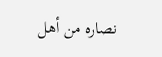نصاره من أهل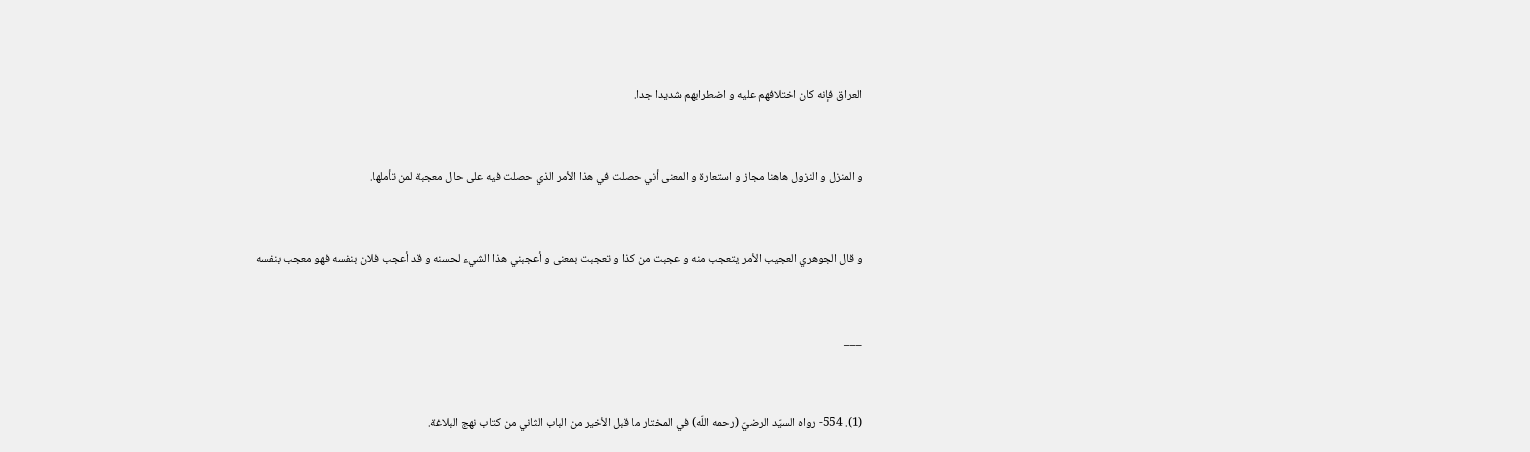العراق فإنه كان اختلافهم عليه و اضطرابهم شديدا جدا.


و المنزل و النزول هاهنا مجاز و استعارة و المعنى أني حصلت في هذا الأمر الذي حصلت فيه على حال معجبة لمن تأملها.


و قال الجوهري العجيب الأمر يتعجب منه و عجبت من كذا و تعجبت بمعنى و أعجبني هذا الشيء لحسنه و قد أعجب فلان بنفسه فهو معجب بنفسه


___


(1). 554- رواه السيّد الرضيّ (رحمه اللّه) في المختار ما قبل الأخير من الباب الثاني من كتاب نهج البلاغة.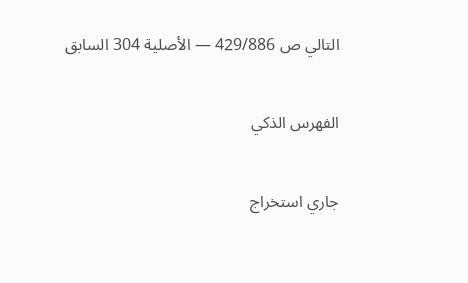التالي ص 429/886 — الأصلية 304 السابق

الفهرس الذكي

جاري استخراج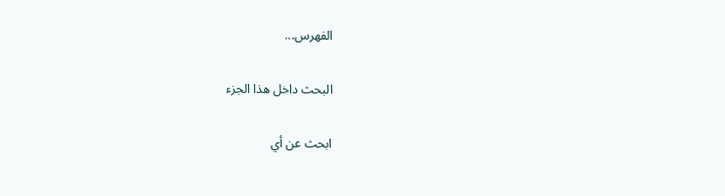الفهرس...

البحث داخل هذا الجزء

ابحث عن أي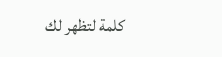كلمة لتظهر لك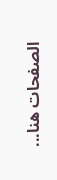الصفحات هنا...